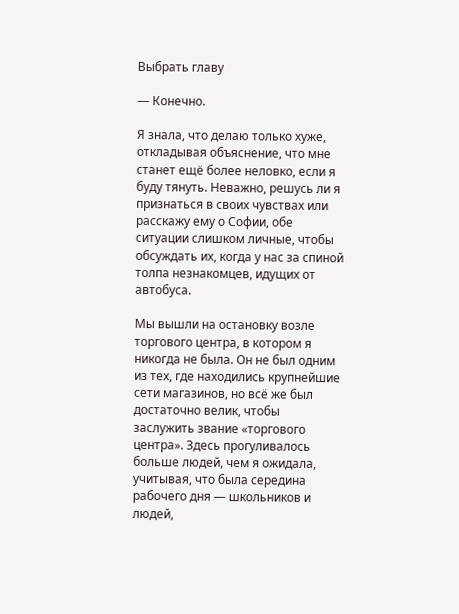Выбрать главу

— Конечно.

Я знала, что делаю только хуже, откладывая объяснение, что мне станет ещё более неловко, если я буду тянуть. Неважно, решусь ли я признаться в своих чувствах или расскажу ему о Софии, обе ситуации слишком личные, чтобы обсуждать их, когда у нас за спиной толпа незнакомцев, идущих от автобуса.

Мы вышли на остановку возле торгового центра, в котором я никогда не была. Он не был одним из тех, где находились крупнейшие сети магазинов, но всё же был достаточно велик, чтобы заслужить звание «торгового центра». Здесь прогуливалось больше людей, чем я ожидала, учитывая, что была середина рабочего дня — школьников и людей,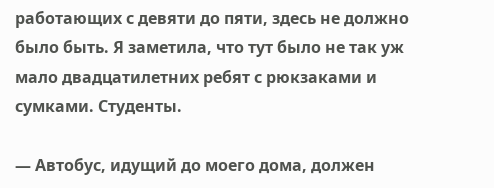работающих с девяти до пяти, здесь не должно было быть. Я заметила, что тут было не так уж мало двадцатилетних ребят с рюкзаками и сумками. Студенты.

— Автобус, идущий до моего дома, должен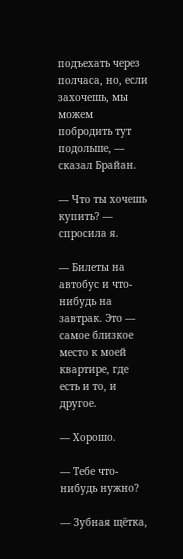подъехать через полчаса, но, если захочешь, мы можем побродить тут подольше, — сказал Брайан.

— Что ты хочешь купить? — спросила я.

— Билеты на автобус и что-нибудь на завтрак. Это — самое близкое место к моей квартире, где есть и то, и другое.

— Хорошо.

— Тебе что-нибудь нужно?

— Зубная щётка,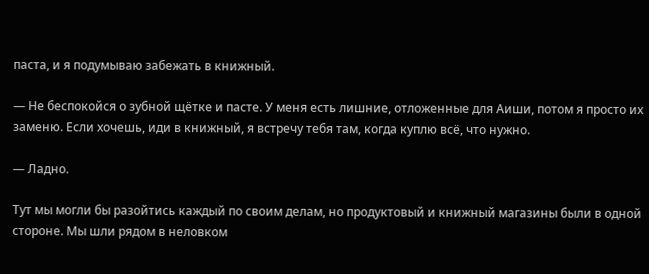паста, и я подумываю забежать в книжный.

— Не беспокойся о зубной щётке и пасте. У меня есть лишние, отложенные для Аиши, потом я просто их заменю. Если хочешь, иди в книжный, я встречу тебя там, когда куплю всё, что нужно.

— Ладно.

Тут мы могли бы разойтись каждый по своим делам, но продуктовый и книжный магазины были в одной стороне. Мы шли рядом в неловком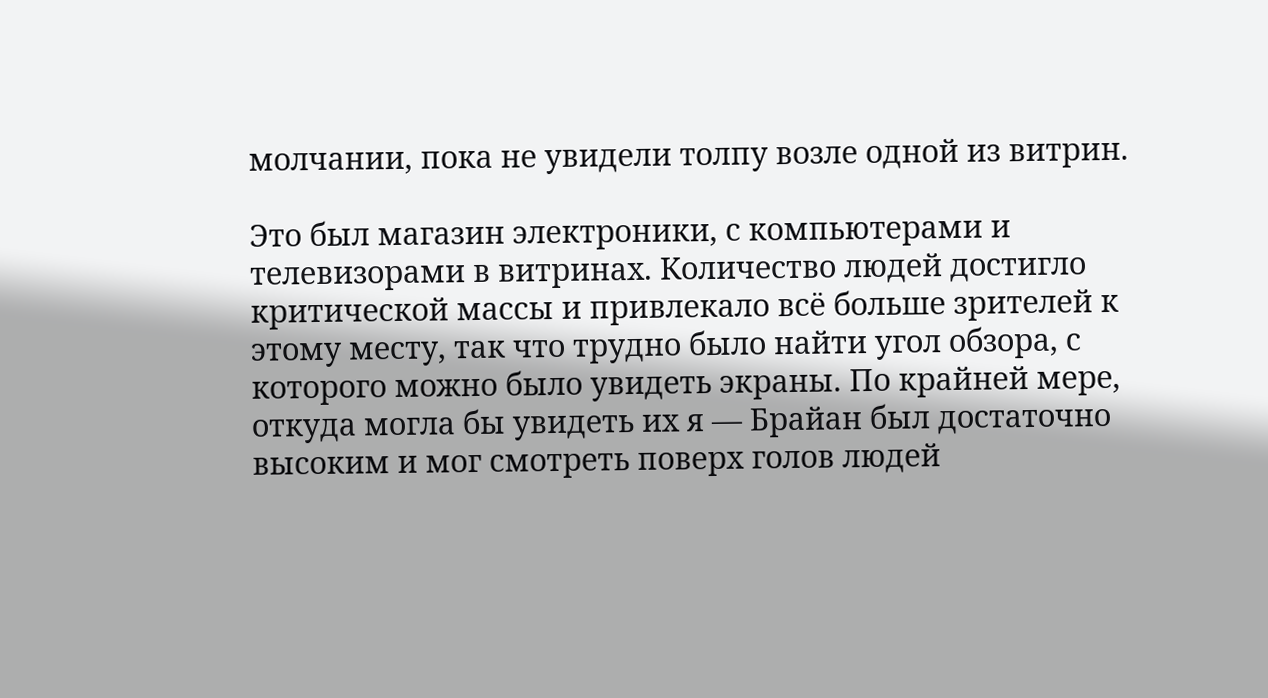молчании, пока не увидели толпу возле одной из витрин.

Это был магазин электроники, с компьютерами и телевизорами в витринах. Количество людей достигло критической массы и привлекало всё больше зрителей к этому месту, так что трудно было найти угол обзора, с которого можно было увидеть экраны. По крайней мере, откуда могла бы увидеть их я — Брайан был достаточно высоким и мог смотреть поверх голов людей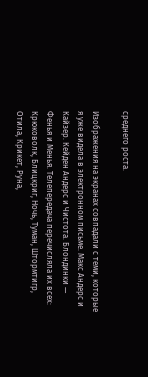среднего роста.

Изображения на экранах совпадали с теми, которые я уже видела в электронном письме. Макс Андерс и Кайзер. Кейден Андерс и Чистота. Блондинки — Фенья и Менья. Телепередача перечисляла их всех: Крюковолк, Блицкриг, Ночь, Туман, Штормтигр, Отила, Крикет, Руна,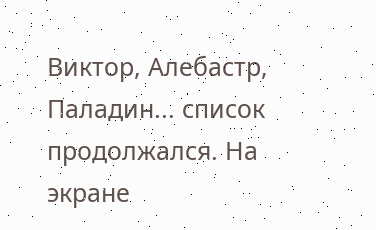Виктор, Алебастр, Паладин... список продолжался. На экране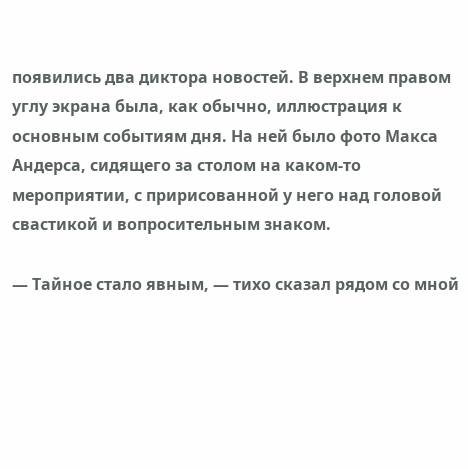появились два диктора новостей. В верхнем правом углу экрана была, как обычно, иллюстрация к основным событиям дня. На ней было фото Макса Андерса, сидящего за столом на каком-то мероприятии, с пририсованной у него над головой свастикой и вопросительным знаком.

— Тайное стало явным, — тихо сказал рядом со мной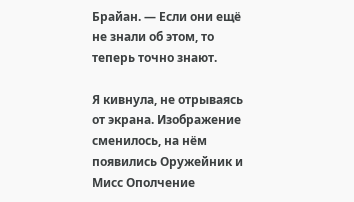Брайан. — Если они ещё не знали об этом, то теперь точно знают.

Я кивнула, не отрываясь от экрана. Изображение сменилось, на нём появились Оружейник и Мисс Ополчение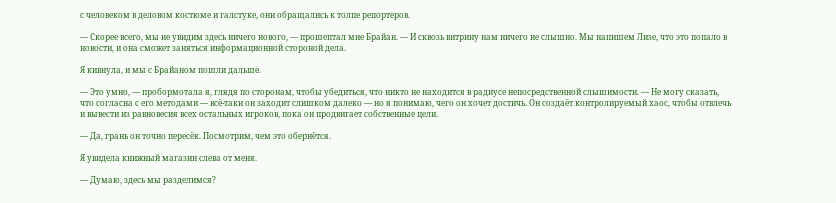с человеком в деловом костюме и галстуке, они обращались к толпе репортеров.

— Скорее всего, мы не увидим здесь ничего нового, — прошептал мне Брайан. — И сквозь витрину нам ничего не слышно. Мы напишем Лизе, что это попало в новости, и она сможет заняться информационной стороной дела.

Я кивнула, и мы с Брайаном пошли дальше.

— Это умно, — пробормотала я, глядя по сторонам, чтобы убедиться, что никто не находится в радиусе непосредственной слышимости. — Не могу сказать, что согласна с его методами — всё-таки он заходит слишком далеко — но я понимаю, чего он хочет достичь. Он создаёт контролируемый хаос, чтобы отвлечь и вывести из равновесия всех остальных игроков, пока он продвигает собственные цели.

— Да, грань он точно пересёк. Посмотрим, чем это обернётся.

Я увидела книжный магазин слева от меня.

— Думаю, здесь мы разделимся?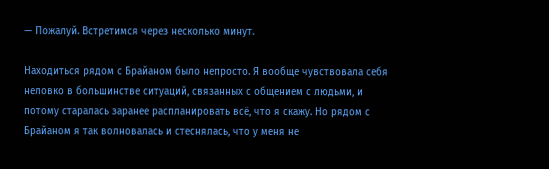— Пожалуй. Встретимся через несколько минут.

Находиться рядом с Брайаном было непросто. Я вообще чувствовала себя неловко в большинстве ситуаций, связанных с общением с людьми, и потому старалась заранее распланировать всё, что я скажу. Но рядом с Брайаном я так волновалась и стеснялась, что у меня не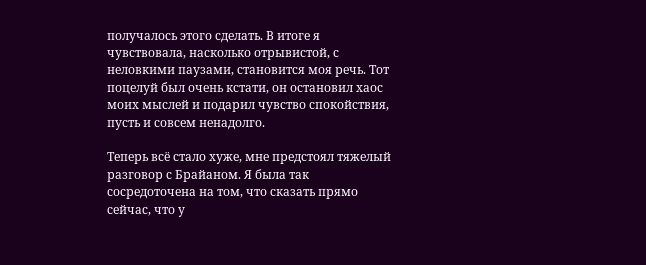получалось этого сделать. В итоге я чувствовала, насколько отрывистой, с неловкими паузами, становится моя речь. Тот поцелуй был очень кстати, он остановил хаос моих мыслей и подарил чувство спокойствия, пусть и совсем ненадолго.

Теперь всё стало хуже, мне предстоял тяжелый разговор с Брайаном. Я была так сосредоточена на том, что сказать прямо сейчас, что у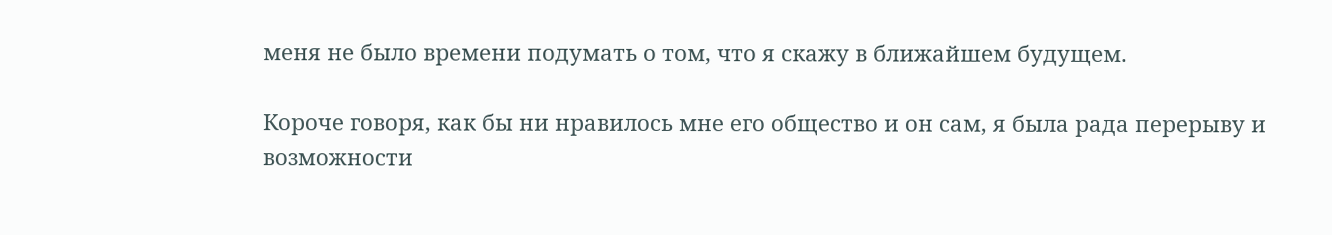меня не было времени подумать о том, что я скажу в ближайшем будущем.

Короче говоря, как бы ни нравилось мне его общество и он сам, я была рада перерыву и возможности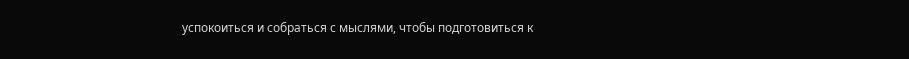успокоиться и собраться с мыслями, чтобы подготовиться к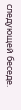следующей беседе.